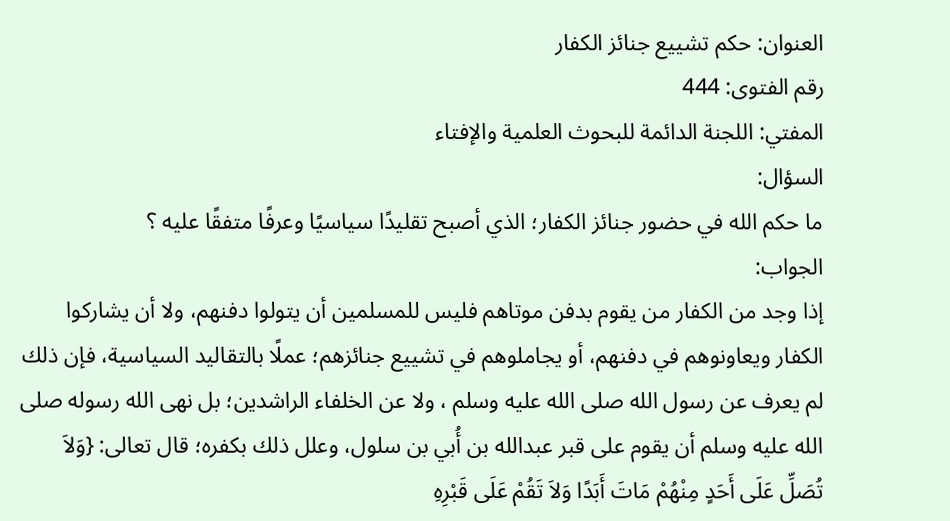العنوان: حكم تشييع جنائز الكفار
رقم الفتوى: 444
المفتي: اللجنة الدائمة للبحوث العلمية والإفتاء
السؤال:
ما حكم الله في حضور جنائز الكفار؛ الذي أصبح تقليدًا سياسيًا وعرفًا متفقًا عليه ؟
الجواب:
إذا وجد من الكفار من يقوم بدفن موتاهم فليس للمسلمين أن يتولوا دفنهم، ولا أن يشاركوا الكفار ويعاونوهم في دفنهم، أو يجاملوهم في تشييع جنائزهم؛ عملًا بالتقاليد السياسية، فإن ذلك لم يعرف عن رسول الله صلى الله عليه وسلم ، ولا عن الخلفاء الراشدين؛ بل نهى الله رسوله صلى الله عليه وسلم أن يقوم على قبر عبدالله بن أُبي بن سلول، وعلل ذلك بكفره؛ قال تعالى: {وَلاَ تُصَلِّ عَلَى أَحَدٍ مِنْهُمْ مَاتَ أَبَدًا وَلاَ تَقُمْ عَلَى قَبْرِهِ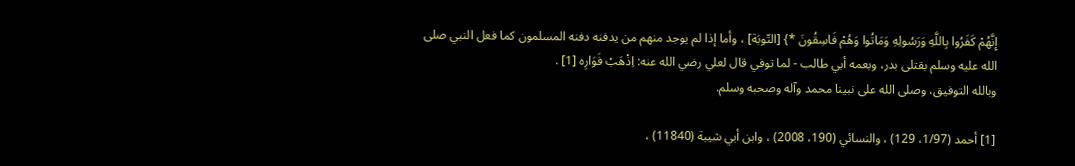إِنَّهُمْ كَفَرُوا بِاللَّهِ وَرَسُولِهِ وَمَاتُوا وَهُمْ فَاسِقُونَ *} [التّوبَة] ، وأما إذا لم يوجد منهم من يدفنه دفنه المسلمون كما فعل النبي صلى الله عليه وسلم بقتلى بدر، وبعمه أبي طالب - لما توفي قال لعلي رضي الله عنه: اِذْهَبْ فَوَارِه [1] .
وبالله التوفيق، وصلى الله على نبينا محمد وآله وصحبه وسلم.

[1] أحمد (1/97، 129) ، والنسائي (190، 2008) ، وابن أبي شيبة (11840) ،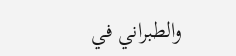والطبراني في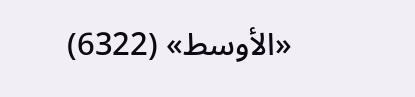«الأوسط» (6322)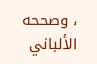، وصححه الألباني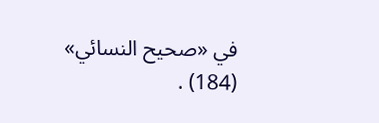في «صحيح النسائي» (184) .